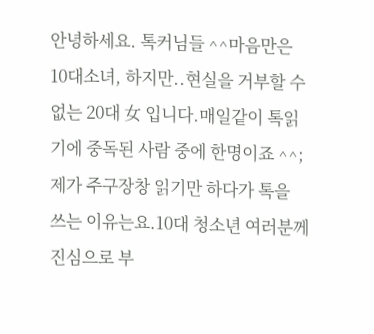안녕하세요. 톡커님들 ^^마음만은 10대소녀, 하지만..현실을 거부할 수 없는 20대 女 입니다.매일같이 톡읽기에 중독된 사람 중에 한명이죠 ^^;제가 주구장창 읽기만 하다가 톡을 쓰는 이유는요.10대 청소년 여러분께 진심으로 부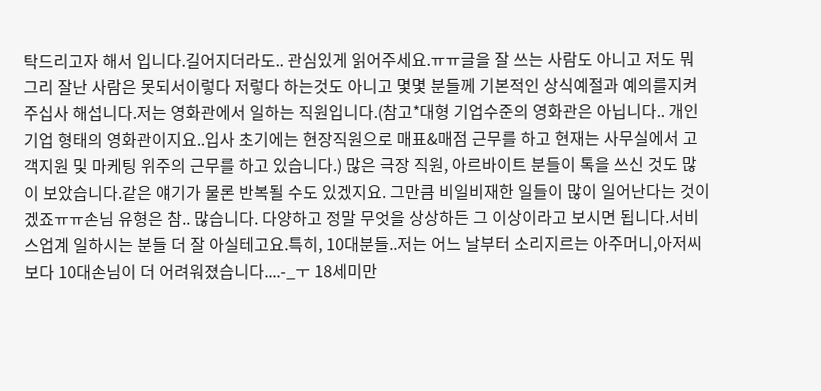탁드리고자 해서 입니다.길어지더라도.. 관심있게 읽어주세요.ㅠㅠ글을 잘 쓰는 사람도 아니고 저도 뭐 그리 잘난 사람은 못되서이렇다 저렇다 하는것도 아니고 몇몇 분들께 기본적인 상식예절과 예의를지켜주십사 해섭니다.저는 영화관에서 일하는 직원입니다.(참고*대형 기업수준의 영화관은 아닙니다.. 개인기업 형태의 영화관이지요..입사 초기에는 현장직원으로 매표&매점 근무를 하고 현재는 사무실에서 고객지원 및 마케팅 위주의 근무를 하고 있습니다.) 많은 극장 직원, 아르바이트 분들이 톡을 쓰신 것도 많이 보았습니다.같은 얘기가 물론 반복될 수도 있겠지요. 그만큼 비일비재한 일들이 많이 일어난다는 것이겠죠ㅠㅠ손님 유형은 참.. 많습니다. 다양하고 정말 무엇을 상상하든 그 이상이라고 보시면 됩니다.서비스업계 일하시는 분들 더 잘 아실테고요.특히, 10대분들..저는 어느 날부터 소리지르는 아주머니,아저씨보다 10대손님이 더 어려워졌습니다....-_ㅜ 18세미만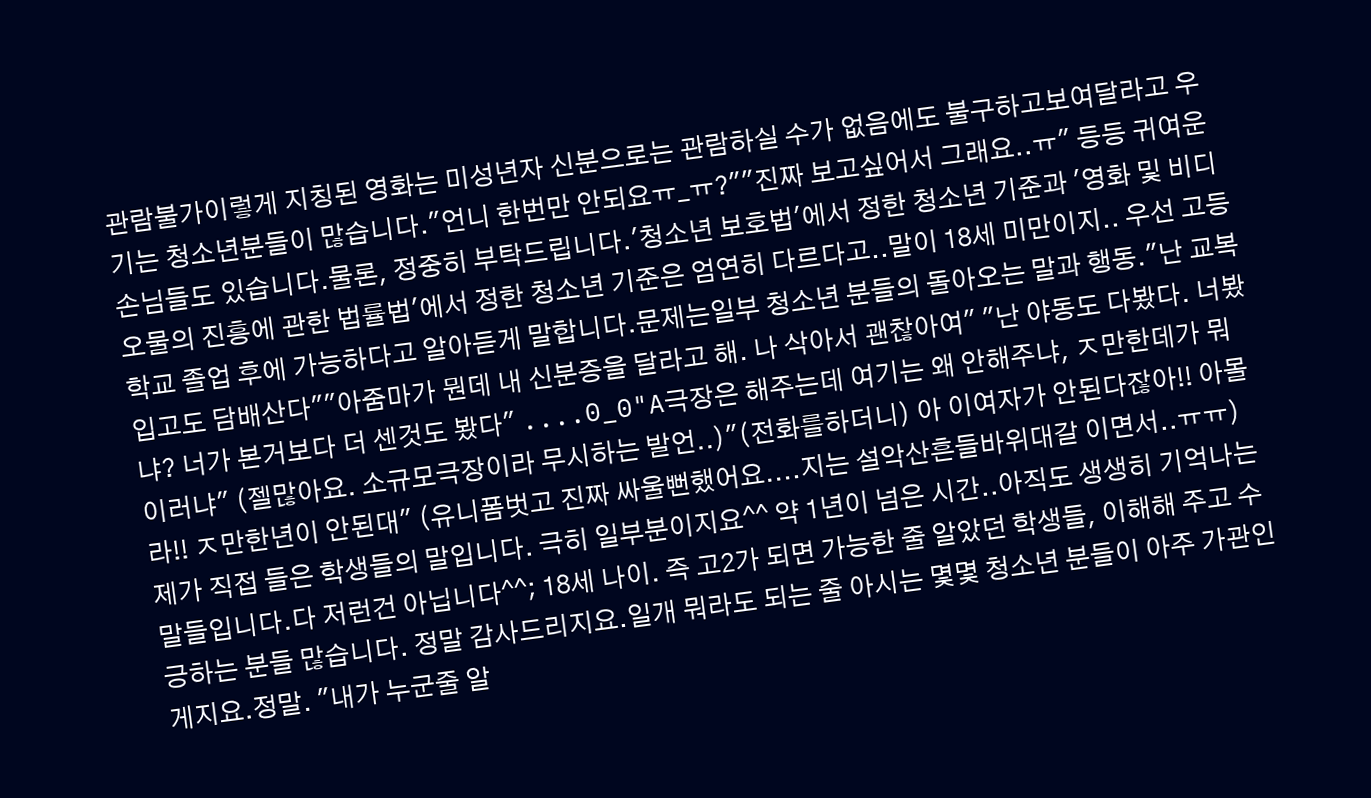관람불가이렇게 지칭된 영화는 미성년자 신분으로는 관람하실 수가 없음에도 불구하고보여달라고 우기는 청소년분들이 많습니다."언니 한번만 안되요ㅠ_ㅠ?""진짜 보고싶어서 그래요..ㅠ" 등등 귀여운 손님들도 있습니다.물론, 정중히 부탁드립니다.'청소년 보호법'에서 정한 청소년 기준과 '영화 및 비디오물의 진흥에 관한 법률법'에서 정한 청소년 기준은 엄연히 다르다고..말이 18세 미만이지.. 우선 고등학교 졸업 후에 가능하다고 알아듣게 말합니다.문제는일부 청소년 분들의 돌아오는 말과 행동."난 교복입고도 담배산다""아줌마가 뭔데 내 신분증을 달라고 해. 나 삭아서 괜찮아여" "난 야동도 다봤다. 너봤냐? 너가 본거보다 더 센것도 봤다" ....0_0"A극장은 해주는데 여기는 왜 안해주냐, ㅈ만한데가 뭐 이러냐" (젤많아요. 소규모극장이라 무시하는 발언..)"(전화를하더니) 아 이여자가 안된다잖아!! 아몰라!! ㅈ만한년이 안된대" (유니폼벗고 진짜 싸울뻔했어요....지는 설악산흔들바위대갈 이면서..ㅠㅠ) 제가 직접 들은 학생들의 말입니다. 극히 일부분이지요^^ 약 1년이 넘은 시간..아직도 생생히 기억나는 말들입니다.다 저런건 아닙니다^^; 18세 나이. 즉 고2가 되면 가능한 줄 알았던 학생들, 이해해 주고 수긍하는 분들 많습니다. 정말 감사드리지요.일개 뭐라도 되는 줄 아시는 몇몇 청소년 분들이 아주 가관인 게지요.정말. "내가 누군줄 알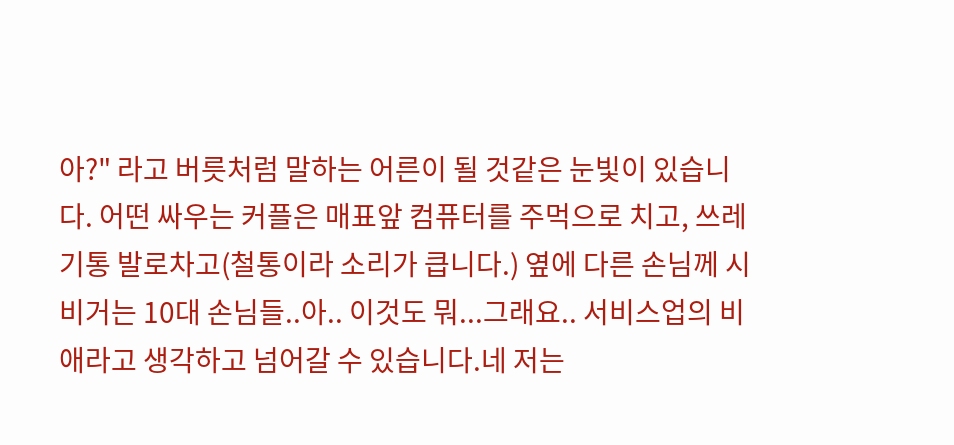아?" 라고 버릇처럼 말하는 어른이 될 것같은 눈빛이 있습니다. 어떤 싸우는 커플은 매표앞 컴퓨터를 주먹으로 치고, 쓰레기통 발로차고(철통이라 소리가 큽니다.) 옆에 다른 손님께 시비거는 10대 손님들..아.. 이것도 뭐...그래요.. 서비스업의 비애라고 생각하고 넘어갈 수 있습니다.네 저는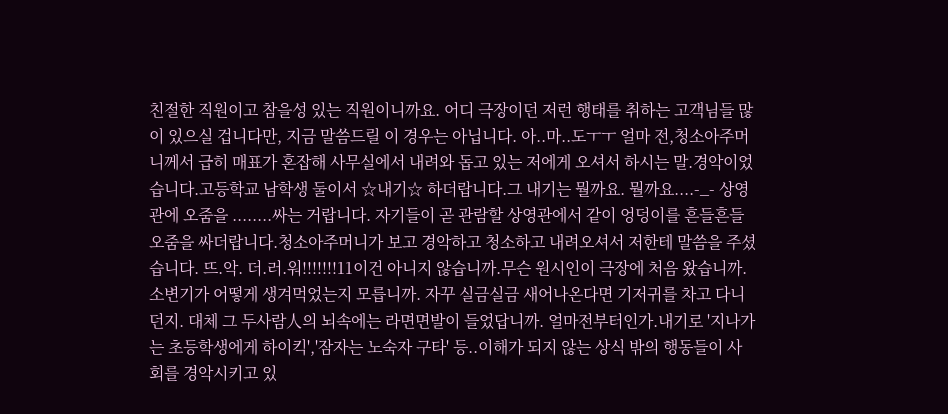친절한 직원이고 참을성 있는 직원이니까요. 어디 극장이던 저런 행태를 취하는 고객님들 많이 있으실 겁니다만, 지금 말씀드릴 이 경우는 아닙니다. 아..마..도ㅜㅜ 얼마 전,청소아주머니께서 급히 매표가 혼잡해 사무실에서 내려와 돕고 있는 저에게 오셔서 하시는 말.경악이었습니다.고등학교 남학생 둘이서 ☆내기☆ 하더랍니다.그 내기는 뭘까요. 뭘까요....-_- 상영관에 오줌을 ........싸는 거랍니다. 자기들이 곧 관람할 상영관에서 같이 엉덩이를 흔들흔들 오줌을 싸더랍니다.청소아주머니가 보고 경악하고 청소하고 내려오셔서 저한테 말씀을 주셨습니다. 뜨.악. 더.러.워!!!!!!!11이건 아니지 않습니까.무슨 원시인이 극장에 처음 왔습니까. 소변기가 어떻게 생겨먹었는지 모릅니까. 자꾸 실금실금 새어나온다면 기저귀를 차고 다니던지. 대체 그 두사람人의 뇌속에는 라면면발이 들었답니까. 얼마전부터인가.내기로 '지나가는 초등학생에게 하이킥','잠자는 노숙자 구타' 등..이해가 되지 않는 상식 밖의 행동들이 사회를 경악시키고 있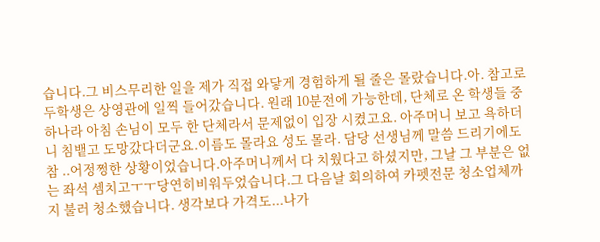습니다.그 비스무리한 일을 제가 직접 와닿게 경험하게 될 줄은 몰랐습니다.아. 참고로 두학생은 상영관에 일찍 들어갔습니다. 원래 10분전에 가능한데, 단체로 온 학생들 중 하나라 아침 손님이 모두 한 단체라서 문제없이 입장 시켰고요. 아주머니 보고 욕하더니 침뱉고 도망갔다더군요.이름도 몰라요 성도 몰라. 담당 선생님께 말씀 드리기에도 참 ..어정쩡한 상황이었습니다.아주머니께서 다 치웠다고 하셨지만, 그날 그 부분은 없는 좌석 셈치고ㅜㅜ당연히비워두었습니다.그 다음날 회의하여 카펫전문 청소업체까지 불러 청소했습니다. 생각보다 가격도...나가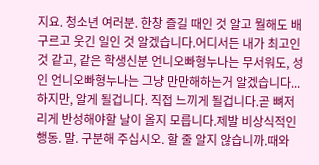지요. 청소년 여러분. 한창 즐길 때인 것 알고 뭘해도 배구르고 웃긴 일인 것 알겠습니다.어디서든 내가 최고인것 같고, 같은 학생신분 언니오빠형누나는 무서워도, 성인 언니오빠형누나는 그냥 만만해하는거 알겠습니다...하지만, 알게 될겁니다. 직접 느끼게 될겁니다.곧 뼈저리게 반성해야할 날이 올지 모릅니다.제발 비상식적인 행동. 말. 구분해 주십시오. 할 줄 알지 않습니까.때와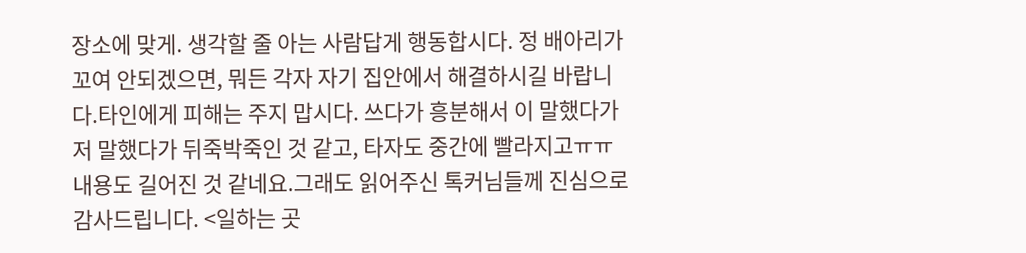장소에 맞게. 생각할 줄 아는 사람답게 행동합시다. 정 배아리가 꼬여 안되겠으면, 뭐든 각자 자기 집안에서 해결하시길 바랍니다.타인에게 피해는 주지 맙시다. 쓰다가 흥분해서 이 말했다가 저 말했다가 뒤죽박죽인 것 같고, 타자도 중간에 빨라지고ㅠㅠ내용도 길어진 것 같네요.그래도 읽어주신 톡커님들께 진심으로 감사드립니다. <일하는 곳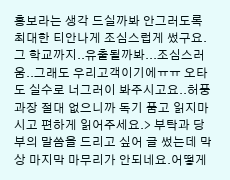홍보라는 생각 드실까봐 안그러도록 최대한 티안나게 조심스럽게 썼구요. 그 학교까지..유출될까봐...조심스러움..그래도 우리고객이기에ㅠㅠ 오타도 실수로 너그러이 봐주시고요..허풍과장 절대 없으니까 독기 품고 읽지마시고 편하게 읽어주세요.> 부탁과 당부의 말씀을 드리고 싶어 글 썼는데 막상 마지막 마무리가 안되네요.어떻게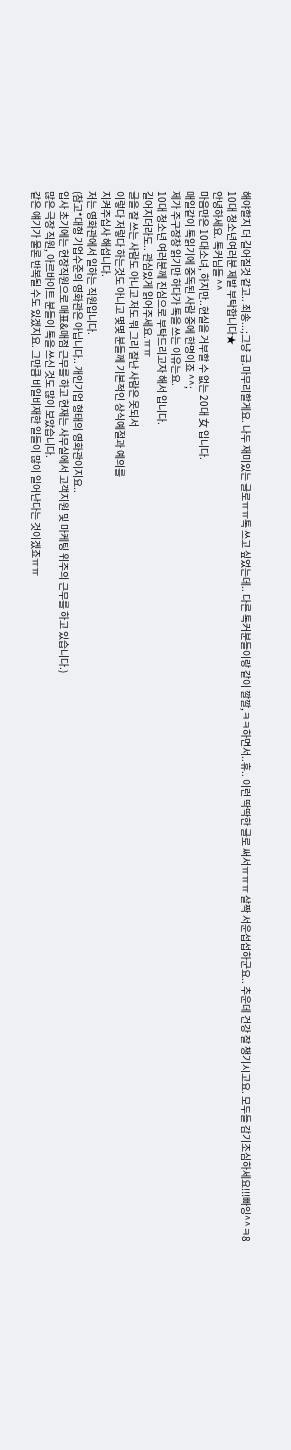해야할지 더 길어질것 같고.. 죄송...;그냥 급.마무리할게요. 나두 재미있는 글로ㅠㅠ톡 쓰고 싶었는데.. 다른 톡커분들이랑 같이 깔깔,ㅋㅋ하면서..휴.. 이런 딱딱한 글로 써서ㅠㅠㅠ 살짝 서운섭섭하군요.. 추운데 건강 잘 챙기시고요. 모두들 감기조심하세요!!!빠잉^^ㅋ8
10대 청소년여러분 제발 부탁합니다★
안녕하세요. 톡커님들 ^^
마음만은 10대소녀, 하지만..현실을 거부할 수 없는 20대 女 입니다.
매일같이 톡읽기에 중독된 사람 중에 한명이죠 ^^;
제가 주구장창 읽기만 하다가 톡을 쓰는 이유는요.
10대 청소년 여러분께 진심으로 부탁드리고자 해서 입니다.
길어지더라도.. 관심있게 읽어주세요.ㅠㅠ
글을 잘 쓰는 사람도 아니고 저도 뭐 그리 잘난 사람은 못되서
이렇다 저렇다 하는것도 아니고 몇몇 분들께 기본적인 상식예절과 예의를
지켜주십사 해섭니다.
저는 영화관에서 일하는 직원입니다.
(참고*대형 기업수준의 영화관은 아닙니다.. 개인기업 형태의 영화관이지요..
입사 초기에는 현장직원으로 매표&매점 근무를 하고 현재는 사무실에서 고객지원 및 마케팅 위주의 근무를 하고 있습니다.)
많은 극장 직원, 아르바이트 분들이 톡을 쓰신 것도 많이 보았습니다.
같은 얘기가 물론 반복될 수도 있겠지요. 그만큼 비일비재한 일들이 많이 일어난다는 것이겠죠ㅠㅠ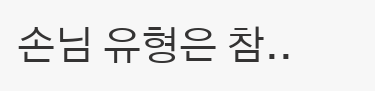손님 유형은 참..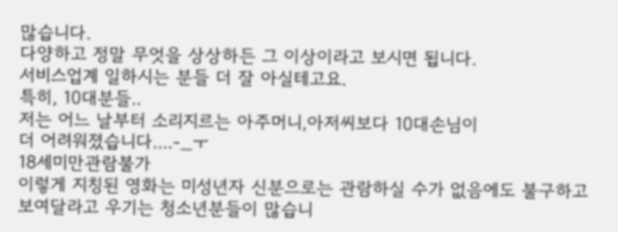많습니다.
다양하고 정말 무엇을 상상하든 그 이상이라고 보시면 됩니다.
서비스업계 일하시는 분들 더 잘 아실테고요.
특히, 10대분들..
저는 어느 날부터 소리지르는 아주머니,아저씨보다 10대손님이
더 어려워졌습니다....-_ㅜ
18세미만관람불가
이렇게 지칭된 영화는 미성년자 신분으로는 관람하실 수가 없음에도 불구하고
보여달라고 우기는 청소년분들이 많습니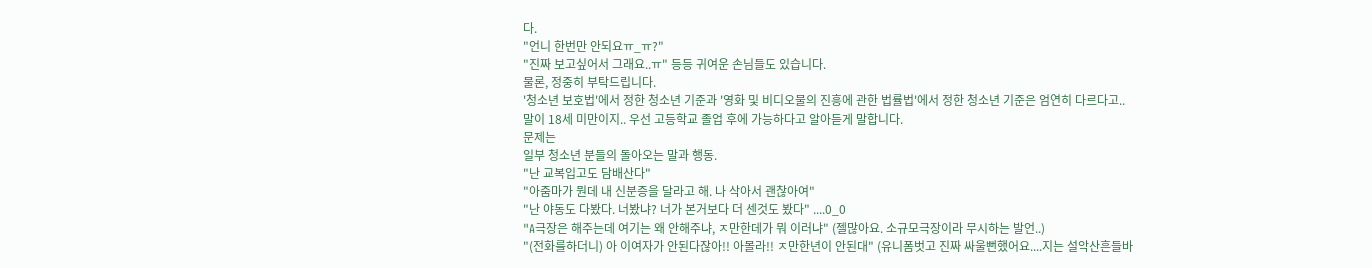다.
"언니 한번만 안되요ㅠ_ㅠ?"
"진짜 보고싶어서 그래요..ㅠ" 등등 귀여운 손님들도 있습니다.
물론, 정중히 부탁드립니다.
'청소년 보호법'에서 정한 청소년 기준과 '영화 및 비디오물의 진흥에 관한 법률법'에서 정한 청소년 기준은 엄연히 다르다고..
말이 18세 미만이지.. 우선 고등학교 졸업 후에 가능하다고 알아듣게 말합니다.
문제는
일부 청소년 분들의 돌아오는 말과 행동.
"난 교복입고도 담배산다"
"아줌마가 뭔데 내 신분증을 달라고 해. 나 삭아서 괜찮아여"
"난 야동도 다봤다. 너봤냐? 너가 본거보다 더 센것도 봤다" ....0_0
"A극장은 해주는데 여기는 왜 안해주냐, ㅈ만한데가 뭐 이러냐" (젤많아요. 소규모극장이라 무시하는 발언..)
"(전화를하더니) 아 이여자가 안된다잖아!! 아몰라!! ㅈ만한년이 안된대" (유니폼벗고 진짜 싸울뻔했어요....지는 설악산흔들바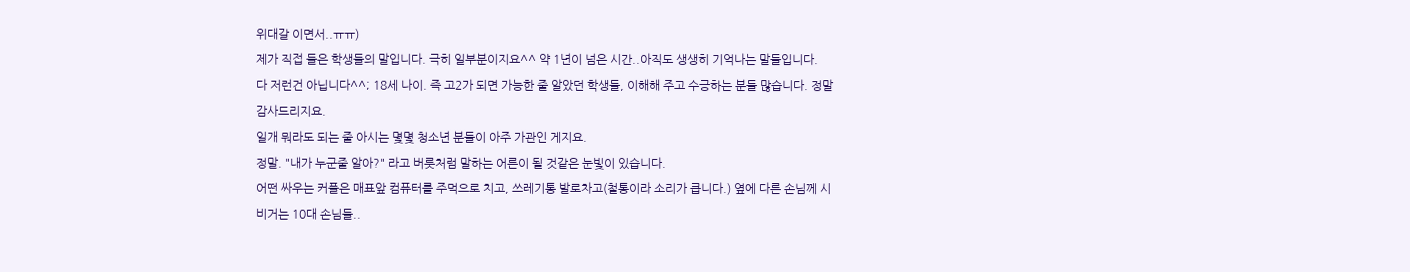위대갈 이면서..ㅠㅠ)
제가 직접 들은 학생들의 말입니다. 극히 일부분이지요^^ 약 1년이 넘은 시간..아직도 생생히 기억나는 말들입니다.
다 저런건 아닙니다^^; 18세 나이. 즉 고2가 되면 가능한 줄 알았던 학생들, 이해해 주고 수긍하는 분들 많습니다. 정말 감사드리지요.
일개 뭐라도 되는 줄 아시는 몇몇 청소년 분들이 아주 가관인 게지요.
정말. "내가 누군줄 알아?" 라고 버릇처럼 말하는 어른이 될 것같은 눈빛이 있습니다.
어떤 싸우는 커플은 매표앞 컴퓨터를 주먹으로 치고, 쓰레기통 발로차고(철통이라 소리가 큽니다.) 옆에 다른 손님께 시비거는 10대 손님들..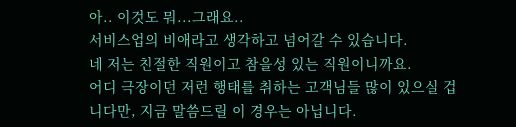아.. 이것도 뭐...그래요..
서비스업의 비애라고 생각하고 넘어갈 수 있습니다.
네 저는 친절한 직원이고 참을성 있는 직원이니까요.
어디 극장이던 저런 행태를 취하는 고객님들 많이 있으실 겁니다만, 지금 말씀드릴 이 경우는 아닙니다.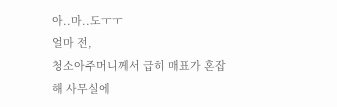아..마..도ㅜㅜ
얼마 전,
청소아주머니께서 급히 매표가 혼잡해 사무실에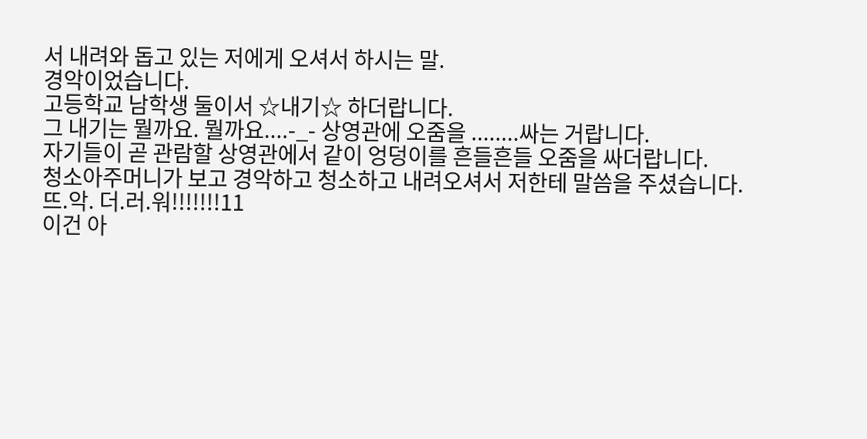서 내려와 돕고 있는 저에게 오셔서 하시는 말.
경악이었습니다.
고등학교 남학생 둘이서 ☆내기☆ 하더랍니다.
그 내기는 뭘까요. 뭘까요....-_- 상영관에 오줌을 ........싸는 거랍니다.
자기들이 곧 관람할 상영관에서 같이 엉덩이를 흔들흔들 오줌을 싸더랍니다.
청소아주머니가 보고 경악하고 청소하고 내려오셔서 저한테 말씀을 주셨습니다.
뜨.악. 더.러.워!!!!!!!11
이건 아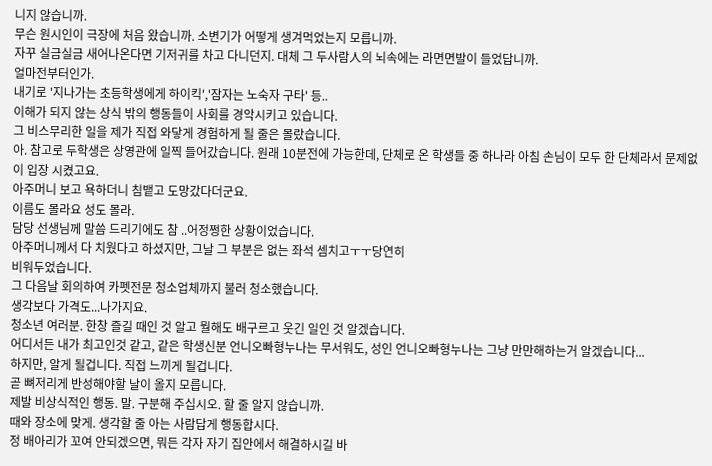니지 않습니까.
무슨 원시인이 극장에 처음 왔습니까. 소변기가 어떻게 생겨먹었는지 모릅니까.
자꾸 실금실금 새어나온다면 기저귀를 차고 다니던지. 대체 그 두사람人의 뇌속에는 라면면발이 들었답니까.
얼마전부터인가.
내기로 '지나가는 초등학생에게 하이킥','잠자는 노숙자 구타' 등..
이해가 되지 않는 상식 밖의 행동들이 사회를 경악시키고 있습니다.
그 비스무리한 일을 제가 직접 와닿게 경험하게 될 줄은 몰랐습니다.
아. 참고로 두학생은 상영관에 일찍 들어갔습니다. 원래 10분전에 가능한데, 단체로 온 학생들 중 하나라 아침 손님이 모두 한 단체라서 문제없이 입장 시켰고요.
아주머니 보고 욕하더니 침뱉고 도망갔다더군요.
이름도 몰라요 성도 몰라.
담당 선생님께 말씀 드리기에도 참 ..어정쩡한 상황이었습니다.
아주머니께서 다 치웠다고 하셨지만, 그날 그 부분은 없는 좌석 셈치고ㅜㅜ당연히
비워두었습니다.
그 다음날 회의하여 카펫전문 청소업체까지 불러 청소했습니다.
생각보다 가격도...나가지요.
청소년 여러분. 한창 즐길 때인 것 알고 뭘해도 배구르고 웃긴 일인 것 알겠습니다.
어디서든 내가 최고인것 같고, 같은 학생신분 언니오빠형누나는 무서워도, 성인 언니오빠형누나는 그냥 만만해하는거 알겠습니다...
하지만, 알게 될겁니다. 직접 느끼게 될겁니다.
곧 뼈저리게 반성해야할 날이 올지 모릅니다.
제발 비상식적인 행동. 말. 구분해 주십시오. 할 줄 알지 않습니까.
때와 장소에 맞게. 생각할 줄 아는 사람답게 행동합시다.
정 배아리가 꼬여 안되겠으면, 뭐든 각자 자기 집안에서 해결하시길 바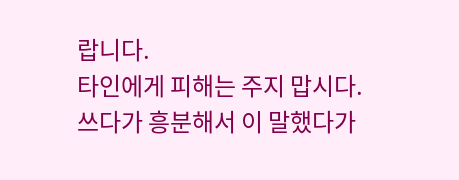랍니다.
타인에게 피해는 주지 맙시다.
쓰다가 흥분해서 이 말했다가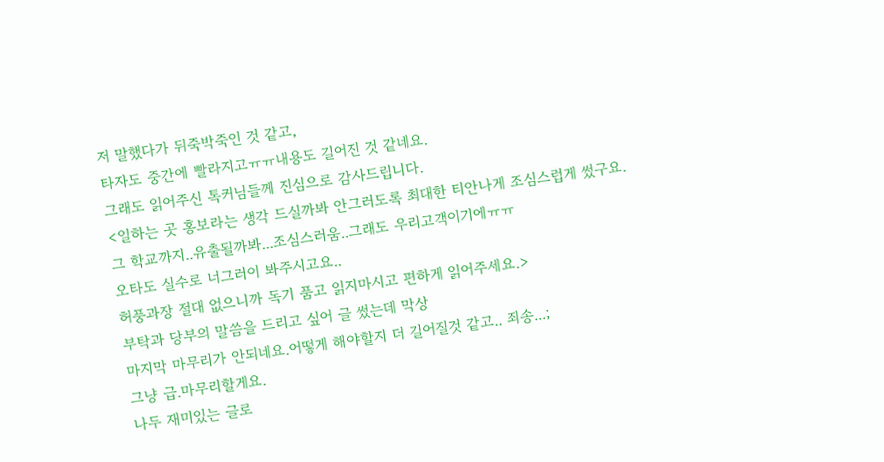저 말했다가 뒤죽박죽인 것 같고,
타자도 중간에 빨라지고ㅠㅠ내용도 길어진 것 같네요.
그래도 읽어주신 톡커님들께 진심으로 감사드립니다.
<일하는 곳 홍보라는 생각 드실까봐 안그러도록 최대한 티안나게 조심스럽게 썼구요.
그 학교까지..유출될까봐...조심스러움..그래도 우리고객이기에ㅠㅠ
오타도 실수로 너그러이 봐주시고요..
허풍과장 절대 없으니까 독기 품고 읽지마시고 편하게 읽어주세요.>
부탁과 당부의 말씀을 드리고 싶어 글 썼는데 막상
마지막 마무리가 안되네요.어떻게 해야할지 더 길어질것 같고.. 죄송...;
그냥 급.마무리할게요.
나두 재미있는 글로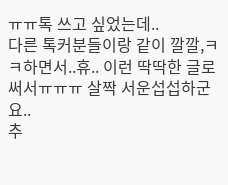ㅠㅠ톡 쓰고 싶었는데..
다른 톡커분들이랑 같이 깔깔,ㅋㅋ하면서..휴.. 이런 딱딱한 글로 써서ㅠㅠㅠ 살짝 서운섭섭하군요..
추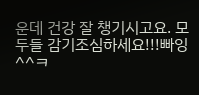운데 건강 잘 챙기시고요. 모두들 감기조심하세요!!!빠잉^^ㅋ